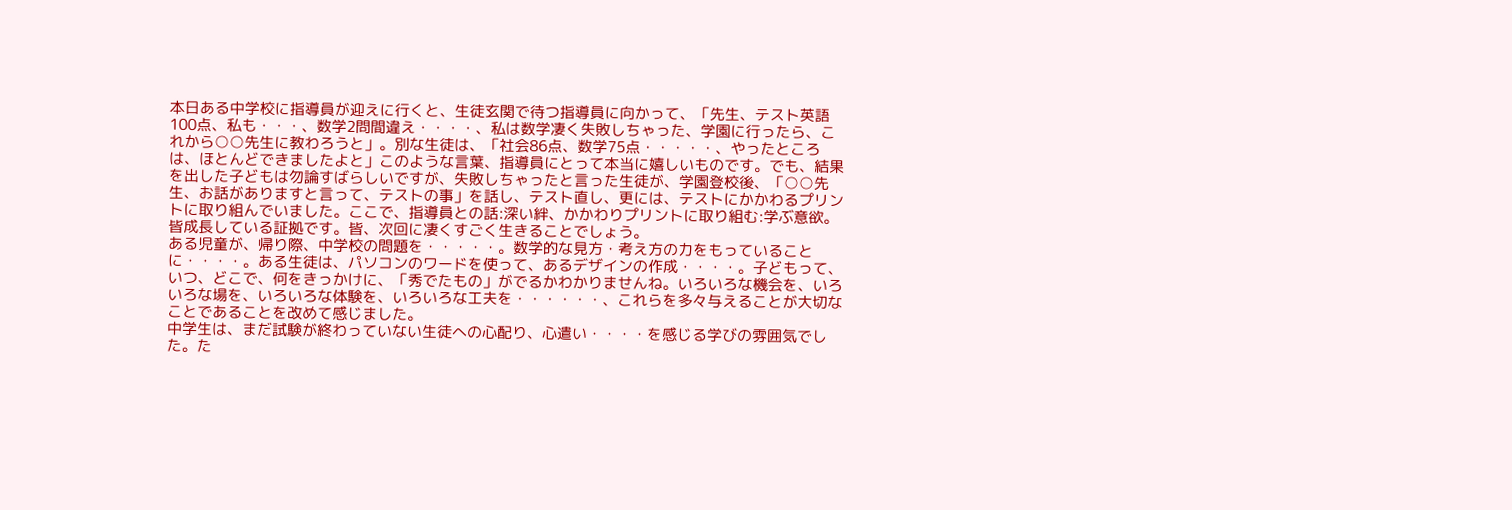本日ある中学校に指導員が迎えに行くと、生徒玄関で待つ指導員に向かって、「先生、テスト英語100点、私も・・・、数学2問間違え・・・・、私は数学凄く失敗しちゃった、学園に行ったら、これから○○先生に教わろうと」。別な生徒は、「社会86点、数学75点・・・・・、やったところは、ほとんどできましたよと」このような言葉、指導員にとって本当に嬉しいものです。でも、結果を出した子どもは勿論すばらしいですが、失敗しちゃったと言った生徒が、学園登校後、「○○先生、お話がありますと言って、テストの事」を話し、テスト直し、更には、テストにかかわるプリントに取り組んでいました。ここで、指導員との話:深い絆、かかわりプリントに取り組む:学ぶ意欲。皆成長している証拠です。皆、次回に凄くすごく生きることでしょう。
ある児童が、帰り際、中学校の問題を・・・・・。数学的な見方・考え方の力をもっていることに・・・・。ある生徒は、パソコンのワードを使って、あるデザインの作成・・・・。子どもって、いつ、どこで、何をきっかけに、「秀でたもの」がでるかわかりませんね。いろいろな機会を、いろいろな場を、いろいろな体験を、いろいろな工夫を・・・・・・、これらを多々与えることが大切なことであることを改めて感じました。
中学生は、まだ試験が終わっていない生徒への心配り、心遣い・・・・を感じる学びの雰囲気でした。た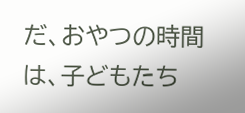だ、おやつの時間は、子どもたち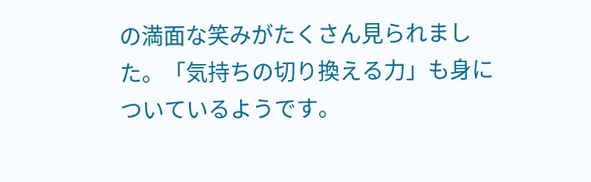の満面な笑みがたくさん見られました。「気持ちの切り換える力」も身についているようです。